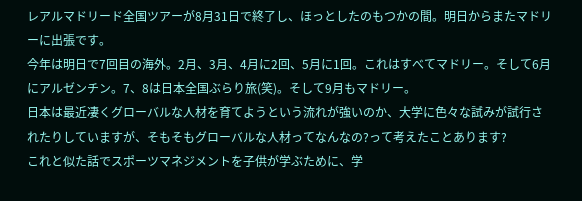レアルマドリード全国ツアーが8月31日で終了し、ほっとしたのもつかの間。明日からまたマドリーに出張です。
今年は明日で7回目の海外。2月、3月、4月に2回、5月に1回。これはすべてマドリー。そして6月にアルゼンチン。7、8は日本全国ぶらり旅(笑)。そして9月もマドリー。
日本は最近凄くグローバルな人材を育てようという流れが強いのか、大学に色々な試みが試行されたりしていますが、そもそもグローバルな人材ってなんなの?って考えたことあります?
これと似た話でスポーツマネジメントを子供が学ぶために、学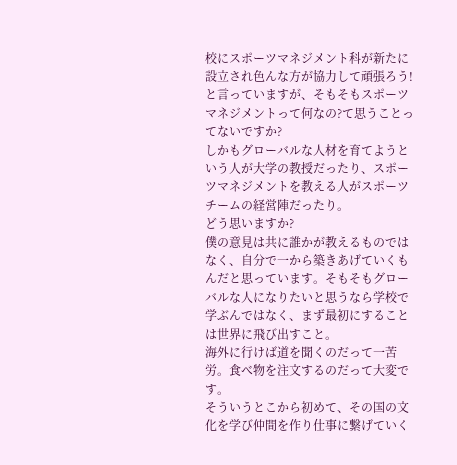校にスポーツマネジメント科が新たに設立され色んな方が協力して頑張ろう!と言っていますが、そもそもスポーツマネジメントって何なの?て思うことってないですか?
しかもグローバルな人材を育てようという人が大学の教授だったり、スポーツマネジメントを教える人がスポーツチームの経営陣だったり。
どう思いますか?
僕の意見は共に誰かが教えるものではなく、自分で一から築きあげていくもんだと思っています。そもそもグローバルな人になりたいと思うなら学校で学ぶんではなく、まず最初にすることは世界に飛び出すこと。
海外に行けば道を聞くのだって一苦労。食べ物を注文するのだって大変です。
そういうとこから初めて、その国の文化を学び仲間を作り仕事に繋げていく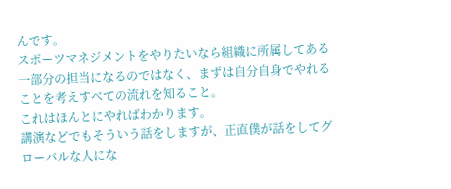んです。
スポーツマネジメントをやりたいなら組織に所属してある一部分の担当になるのではなく、まずは自分自身でやれることを考えすべての流れを知ること。
これはほんとにやればわかります。
講演などでもそういう話をしますが、正直僕が話をしてグローバルな人にな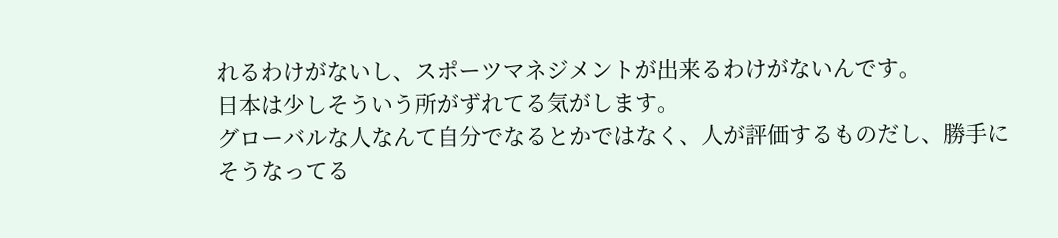れるわけがないし、スポーツマネジメントが出来るわけがないんです。
日本は少しそういう所がずれてる気がします。
グローバルな人なんて自分でなるとかではなく、人が評価するものだし、勝手にそうなってる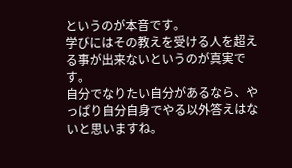というのが本音です。
学びにはその教えを受ける人を超える事が出来ないというのが真実です。
自分でなりたい自分があるなら、やっぱり自分自身でやる以外答えはないと思いますね。